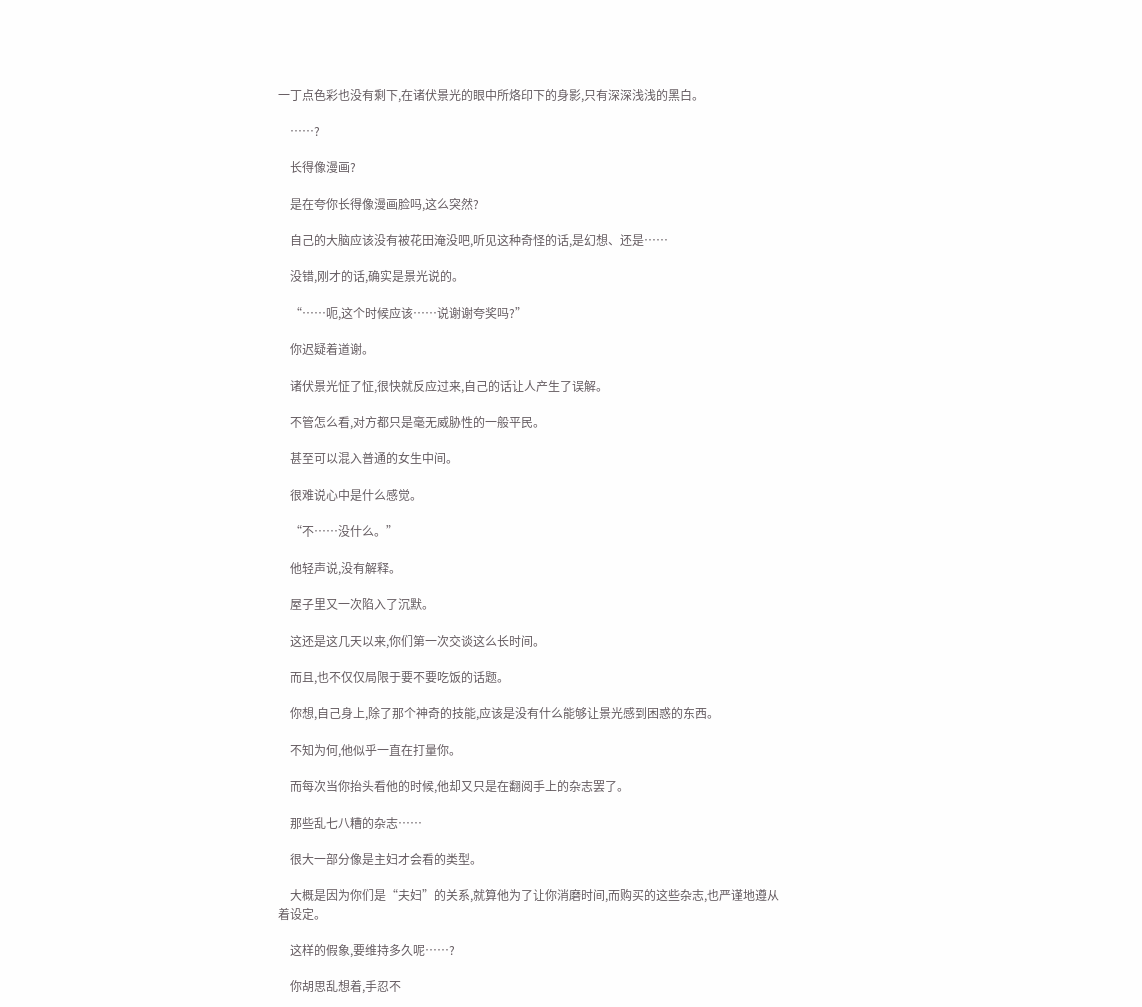一丁点色彩也没有剩下,在诸伏景光的眼中所烙印下的身影,只有深深浅浅的黑白。

    ……?

    长得像漫画?

    是在夸你长得像漫画脸吗,这么突然?

    自己的大脑应该没有被花田淹没吧,听见这种奇怪的话,是幻想、还是……

    没错,刚才的话,确实是景光说的。

    “……呃,这个时候应该……说谢谢夸奖吗?”

    你迟疑着道谢。

    诸伏景光怔了怔,很快就反应过来,自己的话让人产生了误解。

    不管怎么看,对方都只是毫无威胁性的一般平民。

    甚至可以混入普通的女生中间。

    很难说心中是什么感觉。

    “不……没什么。”

    他轻声说,没有解释。

    屋子里又一次陷入了沉默。

    这还是这几天以来,你们第一次交谈这么长时间。

    而且,也不仅仅局限于要不要吃饭的话题。

    你想,自己身上,除了那个神奇的技能,应该是没有什么能够让景光感到困惑的东西。

    不知为何,他似乎一直在打量你。

    而每次当你抬头看他的时候,他却又只是在翻阅手上的杂志罢了。

    那些乱七八糟的杂志……

    很大一部分像是主妇才会看的类型。

    大概是因为你们是“夫妇”的关系,就算他为了让你消磨时间,而购买的这些杂志,也严谨地遵从着设定。

    这样的假象,要维持多久呢……?

    你胡思乱想着,手忍不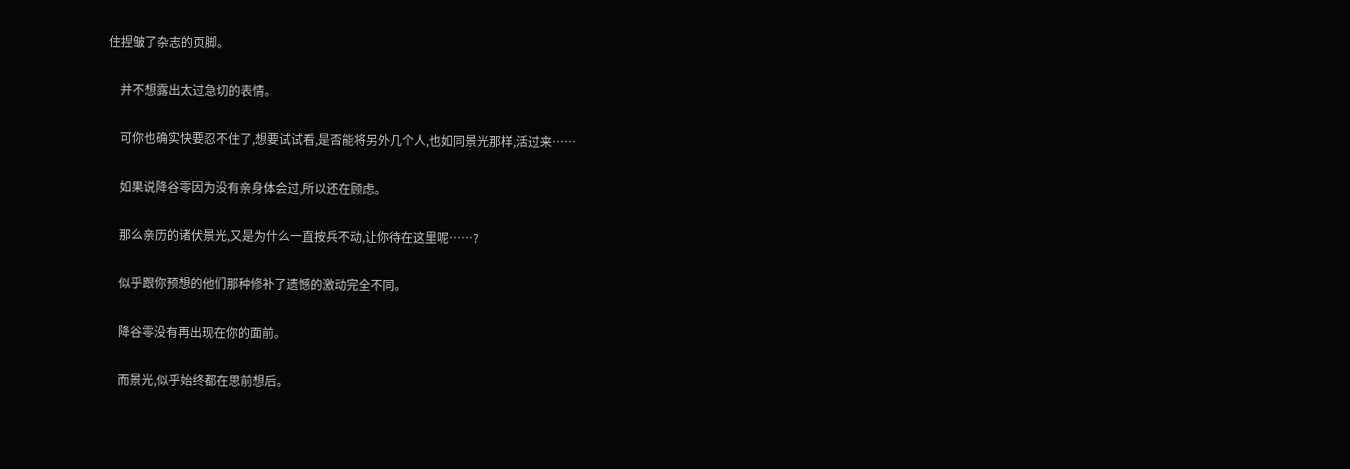住捏皱了杂志的页脚。

    并不想露出太过急切的表情。

    可你也确实快要忍不住了,想要试试看,是否能将另外几个人,也如同景光那样,活过来……

    如果说降谷零因为没有亲身体会过,所以还在顾虑。

    那么亲历的诸伏景光,又是为什么一直按兵不动,让你待在这里呢……?

    似乎跟你预想的他们那种修补了遗憾的激动完全不同。

    降谷零没有再出现在你的面前。

    而景光,似乎始终都在思前想后。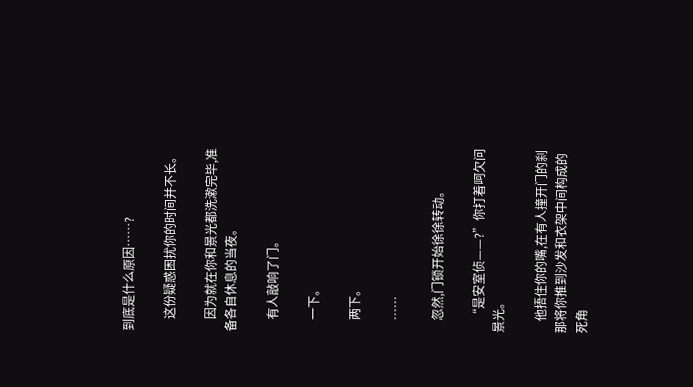到底是什么原因……?

    这份疑惑困扰你的时间并不长。

    因为就在你和景光都洗漱完毕,准备各自休息的当夜。

    有人敲响了门。

    一下。

    两下。

    ……

    忽然,门锁开始徐徐转动。

    “是安室侦——?”你打着呵欠问景光。

    他捂住你的嘴,在有人撞开门的刹那将你推到沙发和衣架中间构成的死角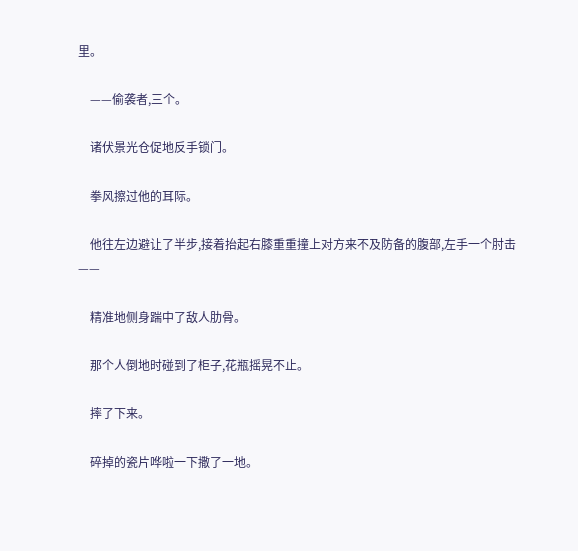里。

    ——偷袭者,三个。

    诸伏景光仓促地反手锁门。

    拳风擦过他的耳际。

    他往左边避让了半步,接着抬起右膝重重撞上对方来不及防备的腹部,左手一个肘击——

    精准地侧身踹中了敌人肋骨。

    那个人倒地时碰到了柜子,花瓶摇晃不止。

    摔了下来。

    碎掉的瓷片哗啦一下撒了一地。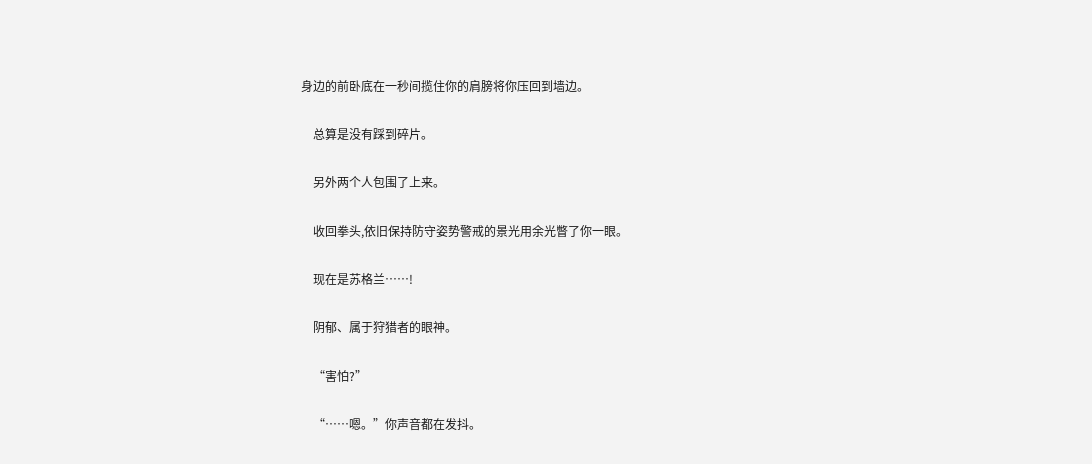身边的前卧底在一秒间揽住你的肩膀将你压回到墙边。

    总算是没有踩到碎片。

    另外两个人包围了上来。

    收回拳头,依旧保持防守姿势警戒的景光用余光瞥了你一眼。

    现在是苏格兰……!

    阴郁、属于狩猎者的眼神。

    “害怕?”

    “……嗯。”你声音都在发抖。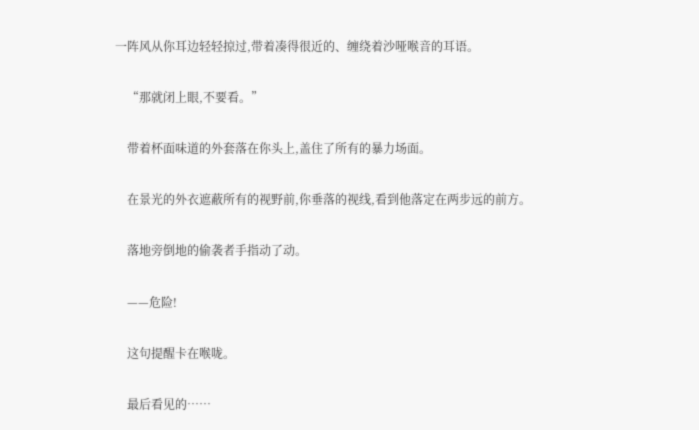一阵风从你耳边轻轻掠过,带着凑得很近的、缠绕着沙哑喉音的耳语。

    “那就闭上眼,不要看。”

    带着杯面味道的外套落在你头上,盖住了所有的暴力场面。

    在景光的外衣遮蔽所有的视野前,你垂落的视线,看到他落定在两步远的前方。

    落地旁倒地的偷袭者手指动了动。

    ——危险!

    这句提醒卡在喉咙。

    最后看见的……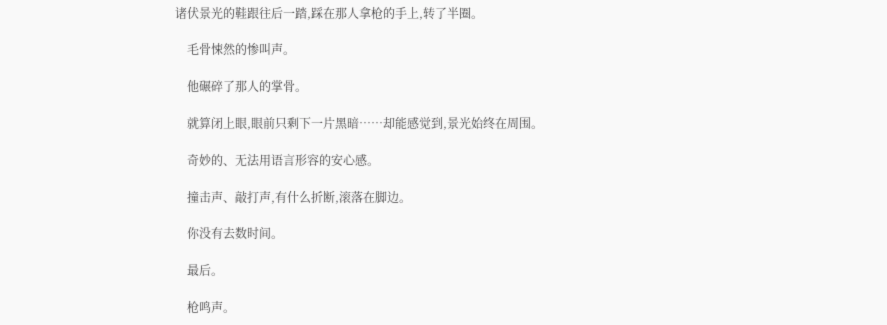诸伏景光的鞋跟往后一踏,踩在那人拿枪的手上,转了半圈。

    毛骨悚然的惨叫声。

    他碾碎了那人的掌骨。

    就算闭上眼,眼前只剩下一片黑暗……却能感觉到,景光始终在周围。

    奇妙的、无法用语言形容的安心感。

    撞击声、敲打声,有什么折断,滚落在脚边。

    你没有去数时间。

    最后。

    枪鸣声。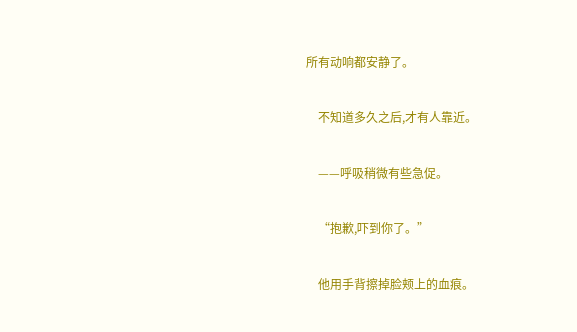所有动响都安静了。

    不知道多久之后,才有人靠近。

    ——呼吸稍微有些急促。

    “抱歉,吓到你了。”

    他用手背擦掉脸颊上的血痕。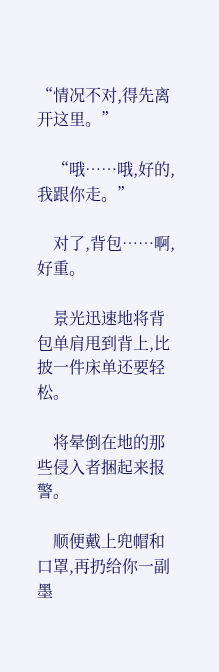“情况不对,得先离开这里。”

    “哦……哦,好的,我跟你走。”

    对了,背包……啊,好重。

    景光迅速地将背包单肩甩到背上,比披一件床单还要轻松。

    将晕倒在地的那些侵入者捆起来报警。

    顺便戴上兜帽和口罩,再扔给你一副墨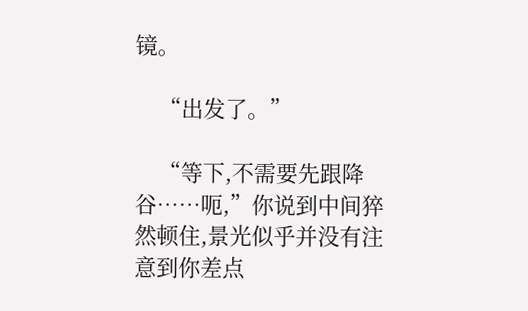镜。

    “出发了。”

    “等下,不需要先跟降谷……呃,”你说到中间猝然顿住,景光似乎并没有注意到你差点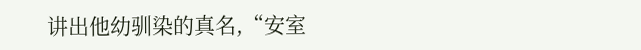讲出他幼驯染的真名,“安室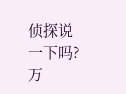侦探说一下吗?万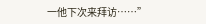一他下次来拜访……”